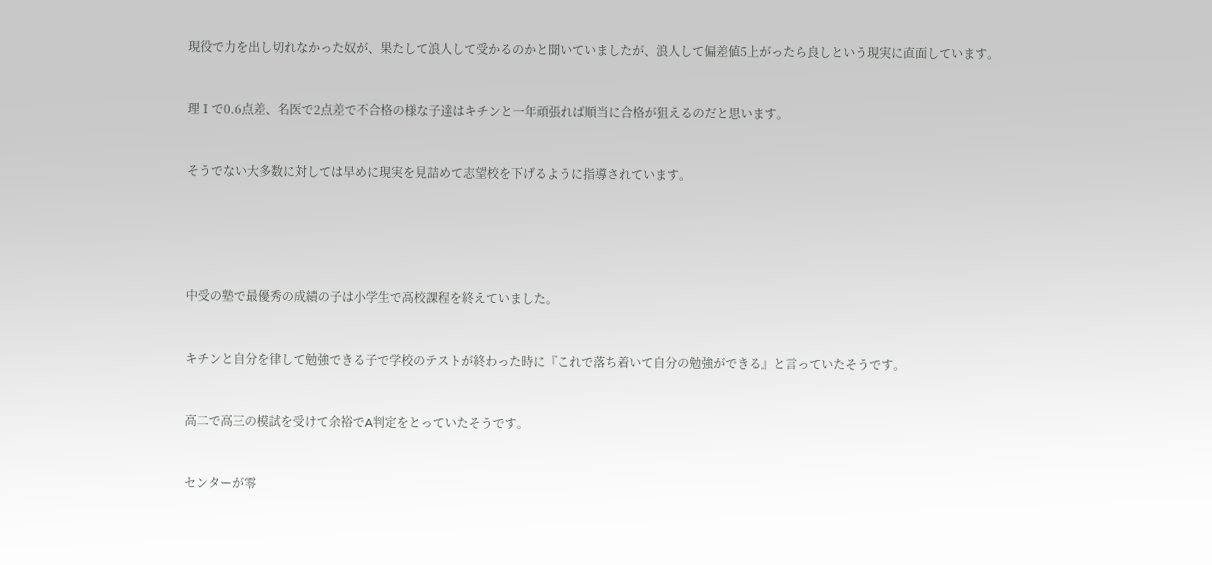現役で力を出し切れなかった奴が、果たして浪人して受かるのかと聞いていましたが、浪人して偏差値5上がったら良しという現実に直面しています。


理Ⅰで0.6点差、名医で2点差で不合格の様な子達はキチンと一年頑張れば順当に合格が狙えるのだと思います。


そうでない大多数に対しては早めに現実を見詰めて志望校を下げるように指導されています。





中受の塾で最優秀の成績の子は小学生で高校課程を終えていました。


キチンと自分を律して勉強できる子で学校のテストが終わった時に『これで落ち着いて自分の勉強ができる』と言っていたそうです。


高二で高三の模試を受けて余裕でA判定をとっていたそうです。


センターが零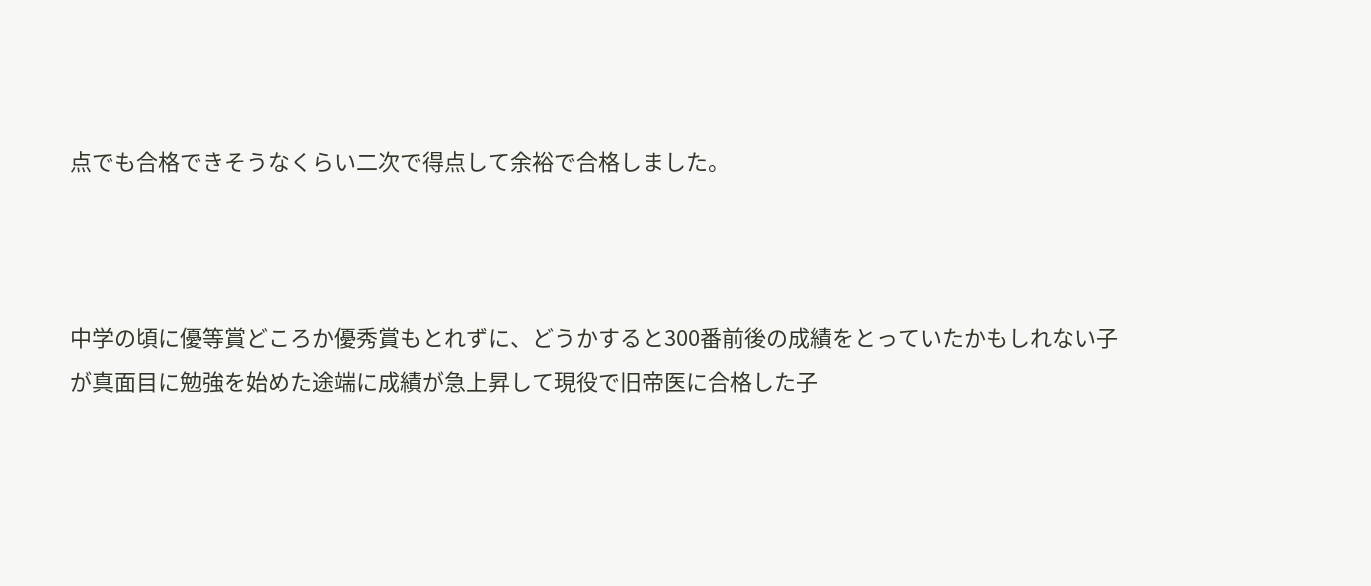点でも合格できそうなくらい二次で得点して余裕で合格しました。



中学の頃に優等賞どころか優秀賞もとれずに、どうかすると300番前後の成績をとっていたかもしれない子が真面目に勉強を始めた途端に成績が急上昇して現役で旧帝医に合格した子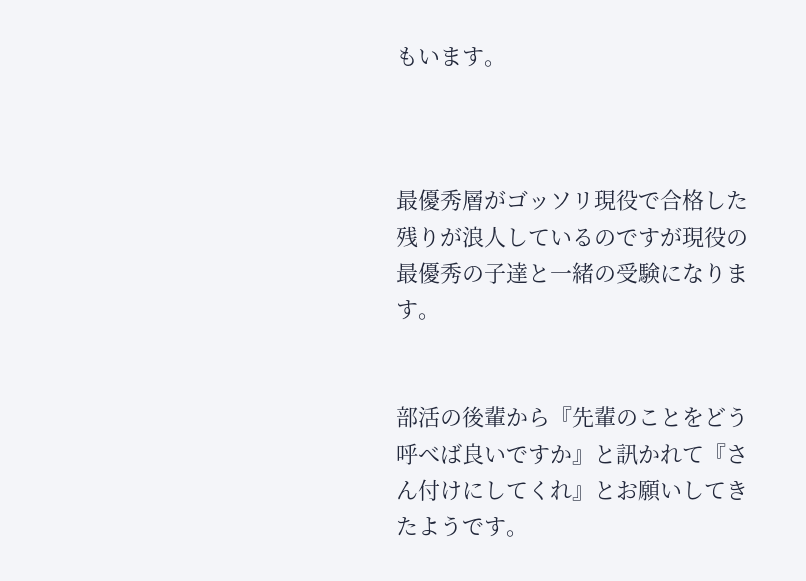もいます。



最優秀層がゴッソリ現役で合格した残りが浪人しているのですが現役の最優秀の子達と一緒の受験になります。


部活の後輩から『先輩のことをどう呼べば良いですか』と訊かれて『さん付けにしてくれ』とお願いしてきたようです。